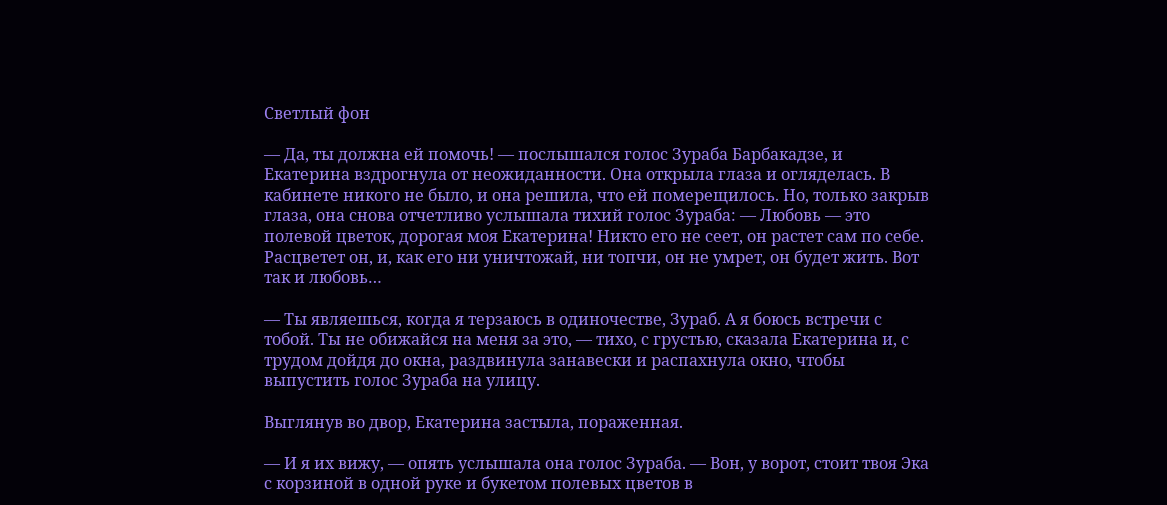Светлый фон

— Да, ты должна ей помочь! — послышался голос Зураба Барбакадзе, и Екатерина вздрогнула от неожиданности. Она открыла глаза и огляделась. В кабинете никого не было, и она решила, что ей померещилось. Но, только закрыв глаза, она снова отчетливо услышала тихий голос Зураба: — Любовь — это полевой цветок, дорогая моя Екатерина! Никто его не сеет, он растет сам по себе. Расцветет он, и, как его ни уничтожай, ни топчи, он не умрет, он будет жить. Вот так и любовь…

— Ты являешься, когда я терзаюсь в одиночестве, Зураб. А я боюсь встречи с тобой. Ты не обижайся на меня за это, — тихо, с грустью, сказала Екатерина и, с трудом дойдя до окна, раздвинула занавески и распахнула окно, чтобы выпустить голос Зураба на улицу.

Выглянув во двор, Екатерина застыла, пораженная.

— И я их вижу, — опять услышала она голос Зураба. — Вон, у ворот, стоит твоя Эка с корзиной в одной руке и букетом полевых цветов в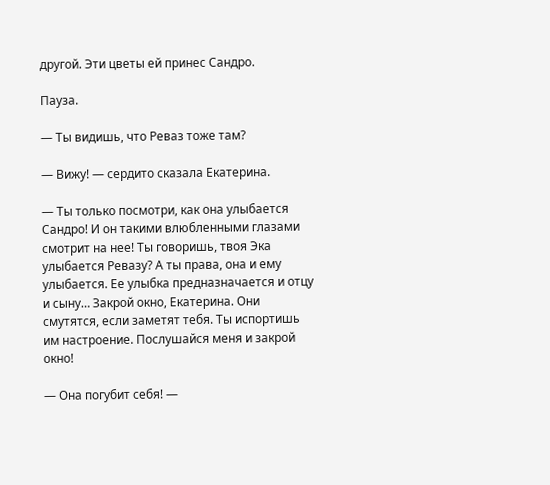другой. Эти цветы ей принес Сандро.

Пауза.

— Ты видишь, что Реваз тоже там?

— Вижу! — сердито сказала Екатерина.

— Ты только посмотри, как она улыбается Сандро! И он такими влюбленными глазами смотрит на нее! Ты говоришь, твоя Эка улыбается Ревазу? А ты права, она и ему улыбается. Ее улыбка предназначается и отцу и сыну… Закрой окно, Екатерина. Они смутятся, если заметят тебя. Ты испортишь им настроение. Послушайся меня и закрой окно!

— Она погубит себя! —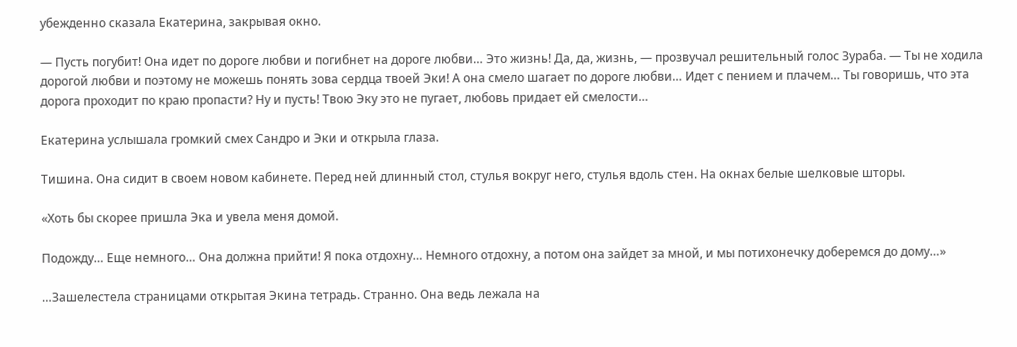убежденно сказала Екатерина, закрывая окно.

— Пусть погубит! Она идет по дороге любви и погибнет на дороге любви… Это жизнь! Да, да, жизнь, — прозвучал решительный голос Зураба. — Ты не ходила дорогой любви и поэтому не можешь понять зова сердца твоей Эки! А она смело шагает по дороге любви… Идет с пением и плачем… Ты говоришь, что эта дорога проходит по краю пропасти? Ну и пусть! Твою Эку это не пугает, любовь придает ей смелости…

Екатерина услышала громкий смех Сандро и Эки и открыла глаза.

Тишина. Она сидит в своем новом кабинете. Перед ней длинный стол, стулья вокруг него, стулья вдоль стен. На окнах белые шелковые шторы.

«Хоть бы скорее пришла Эка и увела меня домой.

Подожду… Еще немного… Она должна прийти! Я пока отдохну… Немного отдохну, а потом она зайдет за мной, и мы потихонечку доберемся до дому…»

…Зашелестела страницами открытая Экина тетрадь. Странно. Она ведь лежала на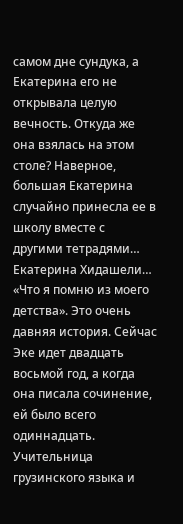самом дне сундука, а Екатерина его не открывала целую вечность. Откуда же она взялась на этом столе? Наверное, большая Екатерина случайно принесла ее в школу вместе с другими тетрадями… Екатерина Хидашели… «Что я помню из моего детства». Это очень давняя история. Сейчас Эке идет двадцать восьмой год, а когда она писала сочинение, ей было всего одиннадцать. Учительница грузинского языка и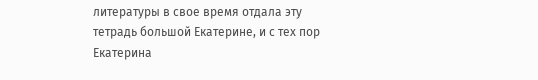литературы в свое время отдала эту тетрадь большой Екатерине, и с тех пор Екатерина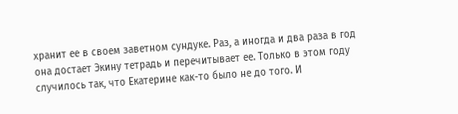хранит ее в своем заветном сундуке. Раз, а иногда и два раза в год она достает Экину тетрадь и перечитывает ее. Только в этом году случилось так, что Екатерине как-то было не до того. И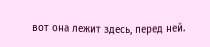вот она лежит здесь, перед ней.